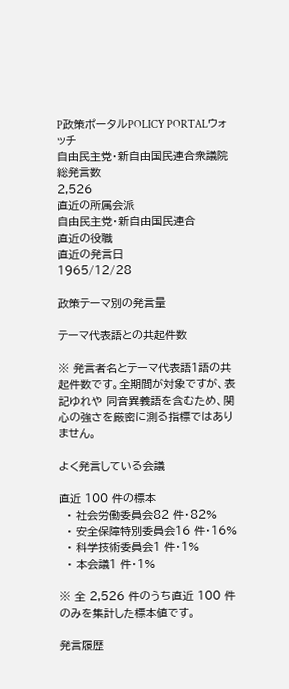P政策ポータルPOLICY PORTALウォッチ
自由民主党・新自由国民連合衆議院
総発言数
2,526
直近の所属会派
自由民主党・新自由国民連合
直近の役職
直近の発言日
1965/12/28

政策テーマ別の発言量

テーマ代表語との共起件数

※ 発言者名とテーマ代表語1語の共起件数です。全期間が対象ですが、表記ゆれや 同音異義語を含むため、関心の強さを厳密に測る指標ではありません。

よく発言している会議

直近 100 件の標本
  • 社会労働委員会82 件・82%
  • 安全保障特別委員会16 件・16%
  • 科学技術委員会1 件・1%
  • 本会議1 件・1%

※ 全 2,526 件のうち直近 100 件のみを集計した標本値です。

発言履歴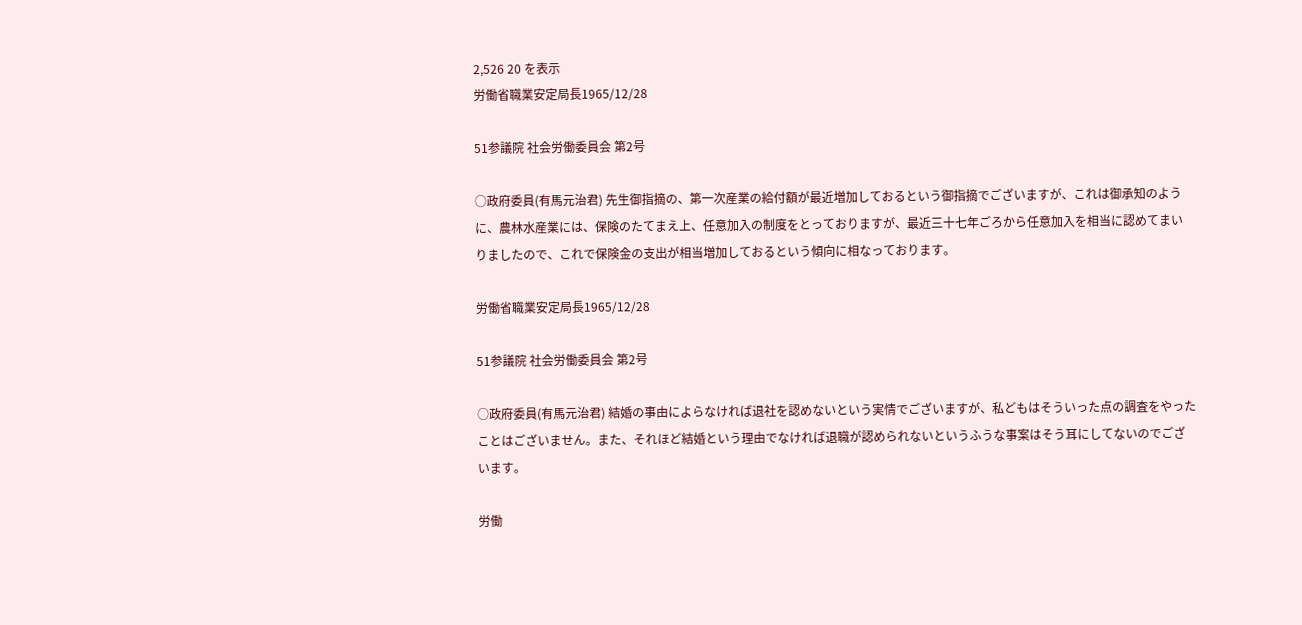2,526 20 を表示
労働省職業安定局長1965/12/28

51参議院 社会労働委員会 第2号

○政府委員(有馬元治君) 先生御指摘の、第一次産業の給付額が最近増加しておるという御指摘でございますが、これは御承知のように、農林水産業には、保険のたてまえ上、任意加入の制度をとっておりますが、最近三十七年ごろから任意加入を相当に認めてまいりましたので、これで保険金の支出が相当増加しておるという傾向に相なっております。

労働省職業安定局長1965/12/28

51参議院 社会労働委員会 第2号

○政府委員(有馬元治君) 結婚の事由によらなければ退社を認めないという実情でございますが、私どもはそういった点の調査をやったことはございません。また、それほど結婚という理由でなければ退職が認められないというふうな事案はそう耳にしてないのでございます。

労働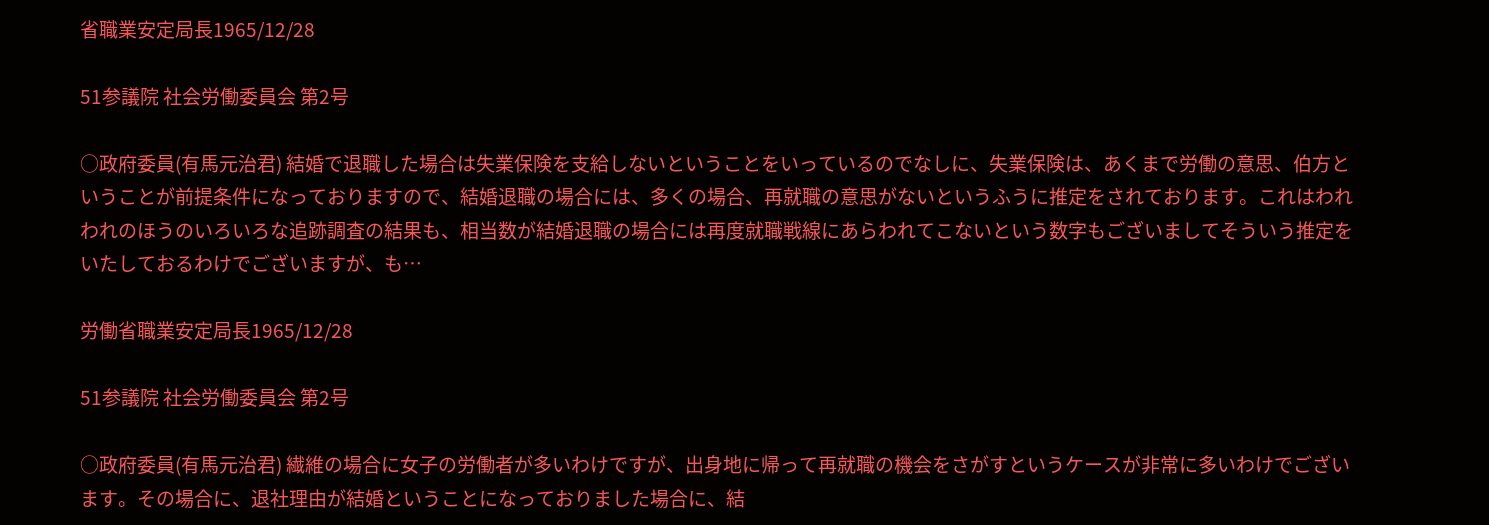省職業安定局長1965/12/28

51参議院 社会労働委員会 第2号

○政府委員(有馬元治君) 結婚で退職した場合は失業保険を支給しないということをいっているのでなしに、失業保険は、あくまで労働の意思、伯方ということが前提条件になっておりますので、結婚退職の場合には、多くの場合、再就職の意思がないというふうに推定をされております。これはわれわれのほうのいろいろな追跡調査の結果も、相当数が結婚退職の場合には再度就職戦線にあらわれてこないという数字もございましてそういう推定をいたしておるわけでございますが、も…

労働省職業安定局長1965/12/28

51参議院 社会労働委員会 第2号

○政府委員(有馬元治君) 繊維の場合に女子の労働者が多いわけですが、出身地に帰って再就職の機会をさがすというケースが非常に多いわけでございます。その場合に、退社理由が結婚ということになっておりました場合に、結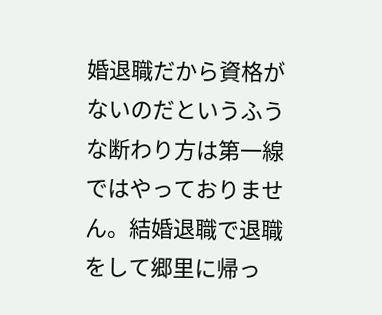婚退職だから資格がないのだというふうな断わり方は第一線ではやっておりません。結婚退職で退職をして郷里に帰っ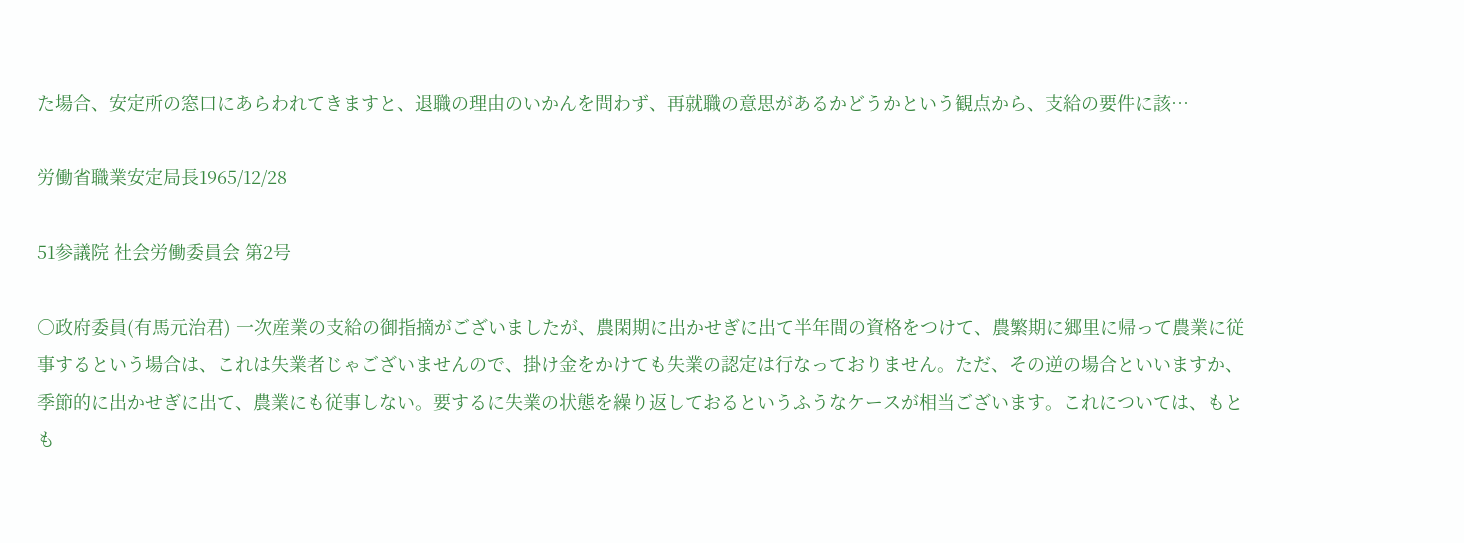た場合、安定所の窓口にあらわれてきますと、退職の理由のいかんを問わず、再就職の意思があるかどうかという観点から、支給の要件に該…

労働省職業安定局長1965/12/28

51参議院 社会労働委員会 第2号

○政府委員(有馬元治君) 一次産業の支給の御指摘がございましたが、農閑期に出かせぎに出て半年間の資格をつけて、農繁期に郷里に帰って農業に従事するという場合は、これは失業者じゃございませんので、掛け金をかけても失業の認定は行なっておりません。ただ、その逆の場合といいますか、季節的に出かせぎに出て、農業にも従事しない。要するに失業の状態を繰り返しておるというふうなケースが相当ございます。これについては、もとも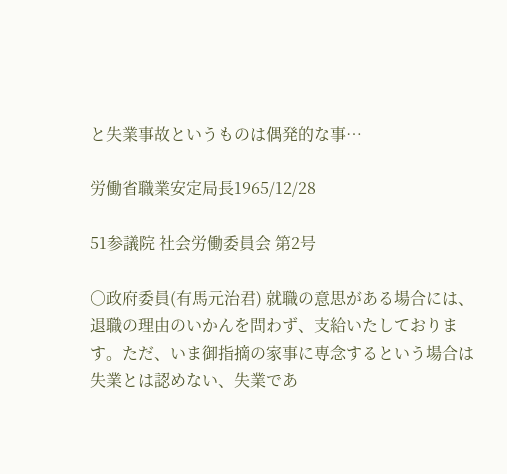と失業事故というものは偶発的な事…

労働省職業安定局長1965/12/28

51参議院 社会労働委員会 第2号

○政府委員(有馬元治君) 就職の意思がある場合には、退職の理由のいかんを問わず、支給いたしております。ただ、いま御指摘の家事に専念するという場合は失業とは認めない、失業であ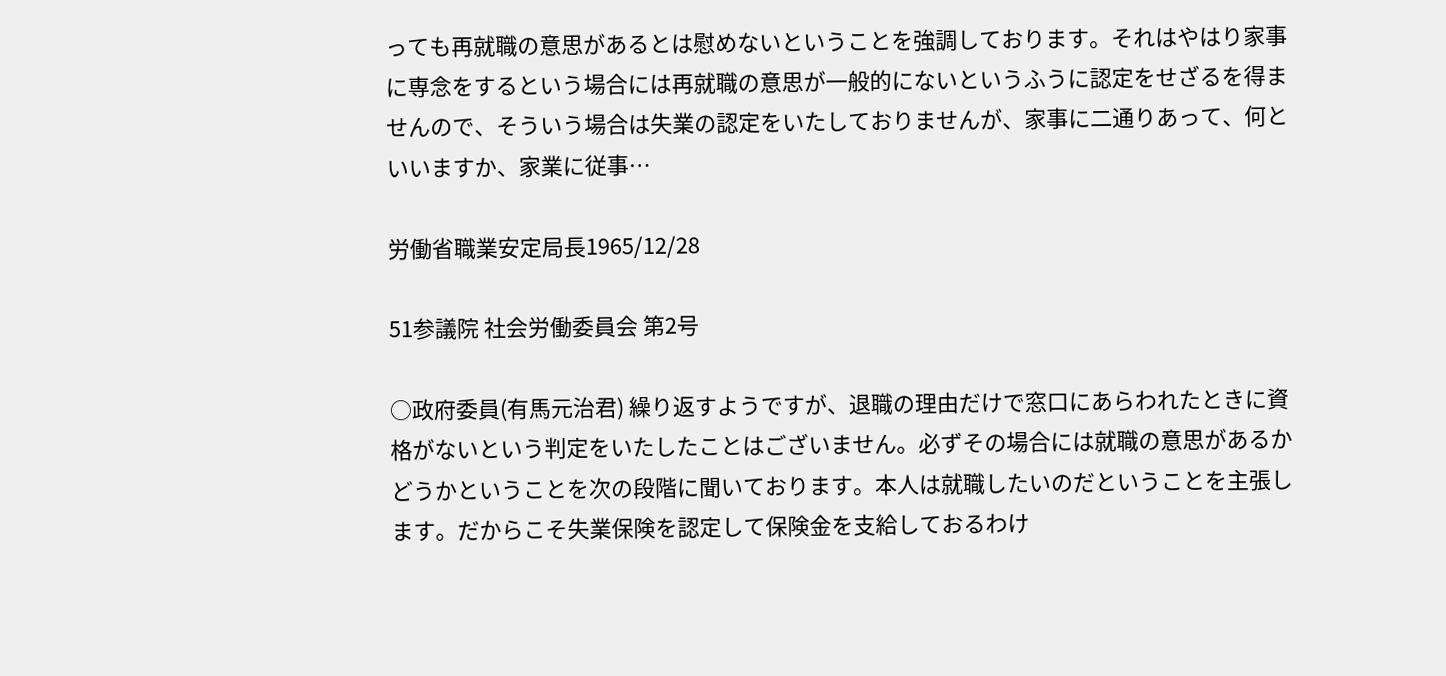っても再就職の意思があるとは慰めないということを強調しております。それはやはり家事に専念をするという場合には再就職の意思が一般的にないというふうに認定をせざるを得ませんので、そういう場合は失業の認定をいたしておりませんが、家事に二通りあって、何といいますか、家業に従事…

労働省職業安定局長1965/12/28

51参議院 社会労働委員会 第2号

○政府委員(有馬元治君) 繰り返すようですが、退職の理由だけで窓口にあらわれたときに資格がないという判定をいたしたことはございません。必ずその場合には就職の意思があるかどうかということを次の段階に聞いております。本人は就職したいのだということを主張します。だからこそ失業保険を認定して保険金を支給しておるわけ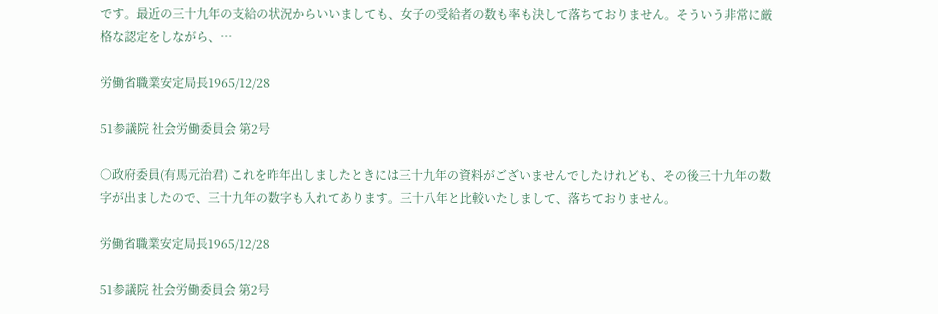です。最近の三十九年の支給の状況からいいましても、女子の受給者の数も率も決して落ちておりません。そういう非常に厳格な認定をしながら、…

労働省職業安定局長1965/12/28

51参議院 社会労働委員会 第2号

○政府委員(有馬元治君) これを昨年出しましたときには三十九年の資料がございませんでしたけれども、その後三十九年の数字が出ましたので、三十九年の数字も入れてあります。三十八年と比較いたしまして、落ちておりません。

労働省職業安定局長1965/12/28

51参議院 社会労働委員会 第2号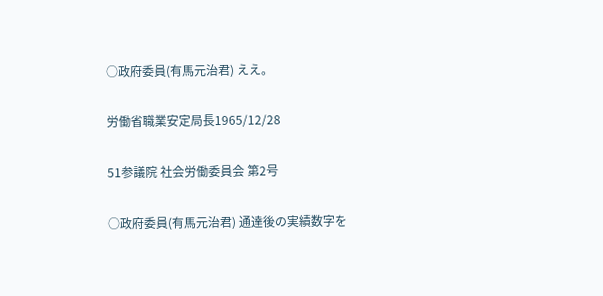○政府委員(有馬元治君) ええ。

労働省職業安定局長1965/12/28

51参議院 社会労働委員会 第2号

○政府委員(有馬元治君) 通達後の実績数字を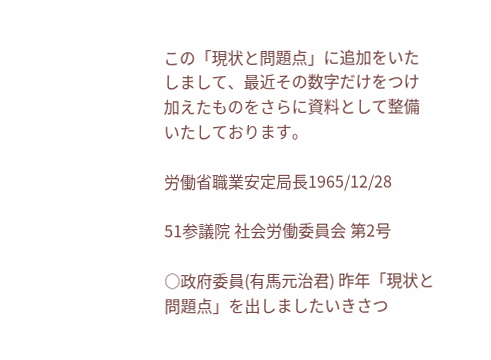この「現状と問題点」に追加をいたしまして、最近その数字だけをつけ加えたものをさらに資料として整備いたしております。

労働省職業安定局長1965/12/28

51参議院 社会労働委員会 第2号

○政府委員(有馬元治君) 昨年「現状と問題点」を出しましたいきさつ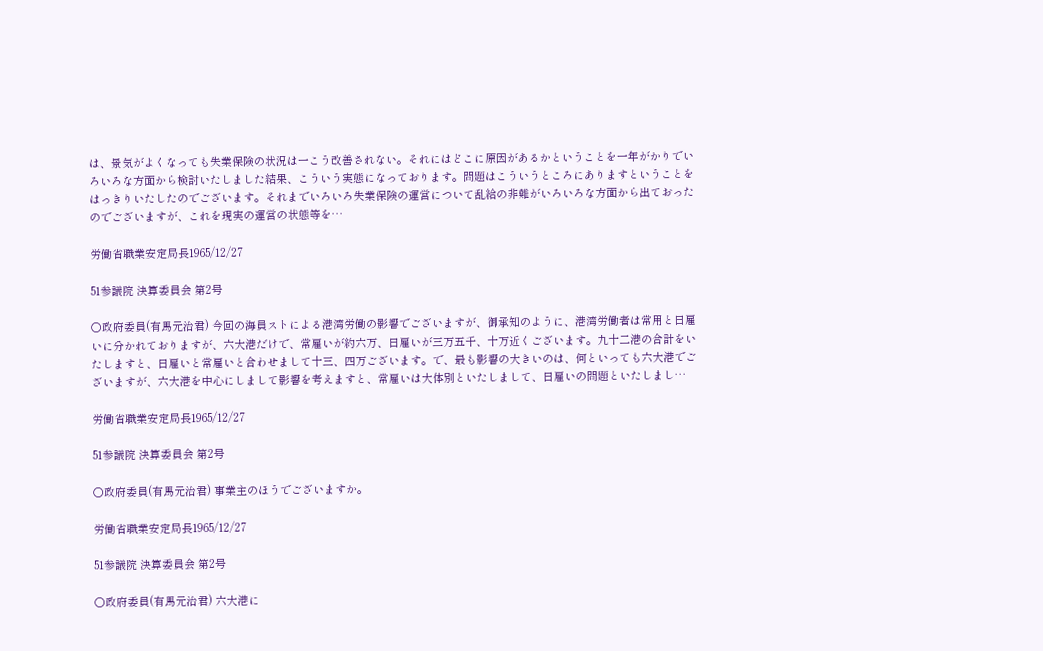は、景気がよくなっても失業保険の状況は一こう改善されない。それにはどこに原因があるかということを一年がかりでいろいろな方面から検討いたしました結果、こういう実態になっております。問題はこういうところにありますということをはっきりいたしたのでございます。それまでいろいろ失業保険の運営について乱給の非難がいろいろな方面から出ておったのでございますが、これを現実の運営の状態等を…

労働省職業安定局長1965/12/27

51参議院 決算委員会 第2号

○政府委員(有馬元治君) 今回の海員ストによる港湾労働の影響でございますが、御承知のように、港湾労働者は常用と日雇いに分かれておりますが、六大港だけで、常雇いが約六万、日雇いが三万五千、十万近くございます。九十二港の合計をいたしますと、日雇いと常雇いと合わせまして十三、四万ございます。で、最も影響の大きいのは、何といっても六大港でございますが、六大港を中心にしまして影響を考えますと、常雇いは大体別といたしまして、日雇いの問題といたしまし…

労働省職業安定局長1965/12/27

51参議院 決算委員会 第2号

○政府委員(有馬元治君) 事業主のほうでございますか。

労働省職業安定局長1965/12/27

51参議院 決算委員会 第2号

○政府委員(有馬元治君) 六大港に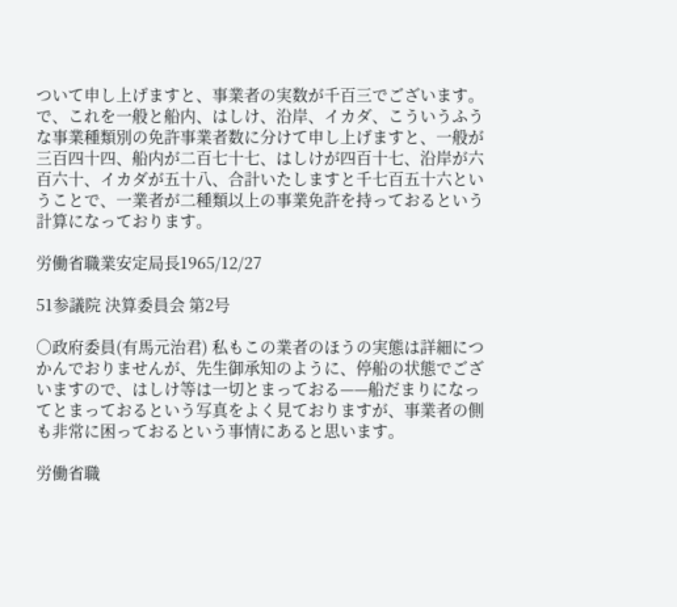ついて申し上げますと、事業者の実数が千百三でございます。で、これを一般と船内、はしけ、沿岸、イカダ、こういうふうな事業種類別の免許事業者数に分けて申し上げますと、一般が三百四十四、船内が二百七十七、はしけが四百十七、沿岸が六百六十、イカダが五十八、合計いたしますと千七百五十六ということで、一業者が二種類以上の事業免許を持っておるという計算になっております。

労働省職業安定局長1965/12/27

51参議院 決算委員会 第2号

○政府委員(有馬元治君) 私もこの業者のほうの実態は詳細につかんでおりませんが、先生御承知のように、停船の状態でございますので、はしけ等は一切とまっておる——船だまりになってとまっておるという写真をよく見ておりますが、事業者の側も非常に困っておるという事情にあると思います。

労働省職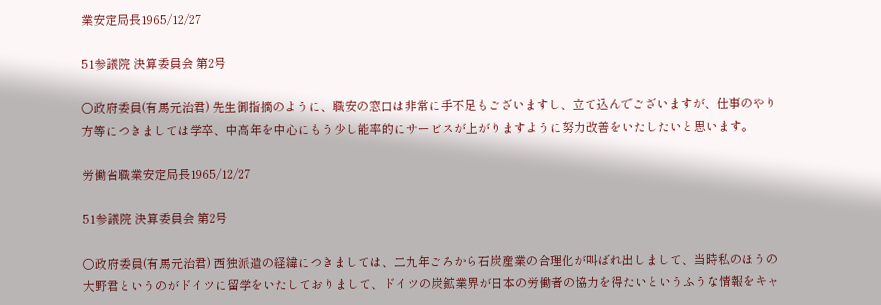業安定局長1965/12/27

51参議院 決算委員会 第2号

○政府委員(有馬元治君) 先生御指摘のように、職安の窓口は非常に手不足もございますし、立て込んでございますが、仕事のやり方等につきましては学卒、中高年を中心にもう少し能率的にサービスが上がりますように努力改善をいたしたいと思います。

労働省職業安定局長1965/12/27

51参議院 決算委員会 第2号

○政府委員(有馬元治君) 西独派遣の経緯につきましては、二九年ごろから石炭産業の合理化が叫ばれ出しまして、当時私のほうの大野君というのがドイツに留学をいたしておりまして、ドイツの炭鉱業界が日本の労働者の協力を得たいというふうな情報をキャ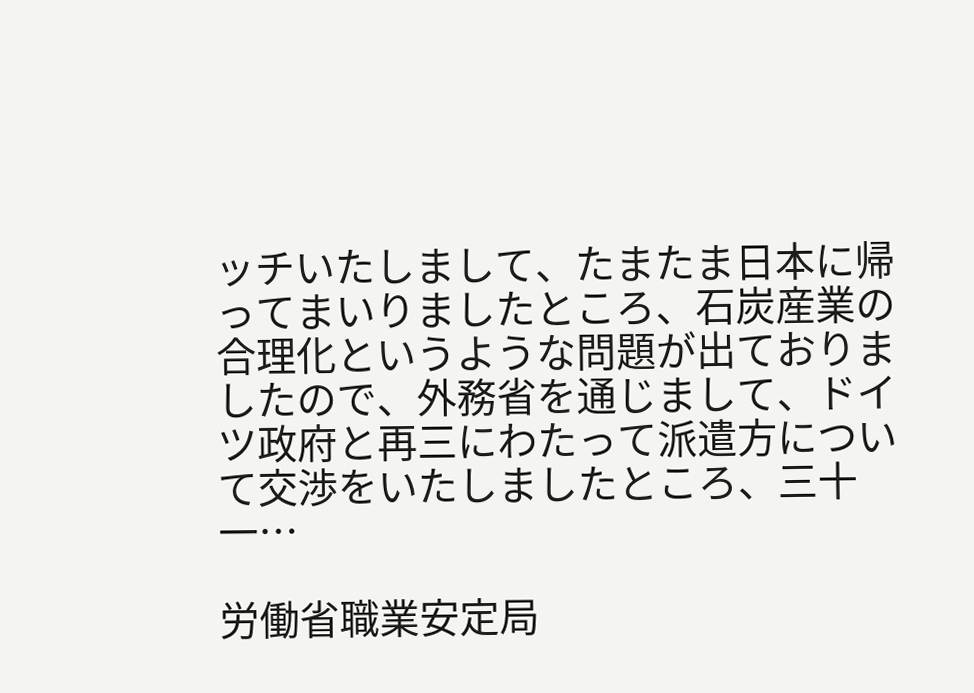ッチいたしまして、たまたま日本に帰ってまいりましたところ、石炭産業の合理化というような問題が出ておりましたので、外務省を通じまして、ドイツ政府と再三にわたって派遣方について交渉をいたしましたところ、三十一…

労働省職業安定局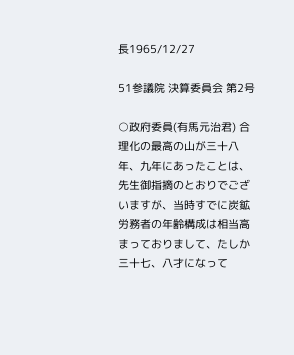長1965/12/27

51参議院 決算委員会 第2号

○政府委員(有馬元治君) 合理化の最高の山が三十八年、九年にあったことは、先生御指摘のとおりでございますが、当時すでに炭鉱労務者の年齢構成は相当高まっておりまして、たしか三十七、八才になって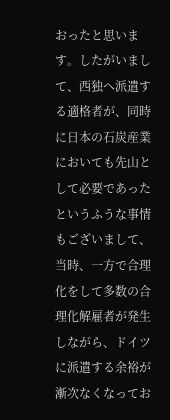おったと思います。したがいまして、西独へ派遣する適格者が、同時に日本の石炭産業においても先山として必要であったというふうな事情もございまして、当時、一方で合理化をして多数の合理化解雇者が発生しながら、ドイツに派遣する余裕が漸次なくなってお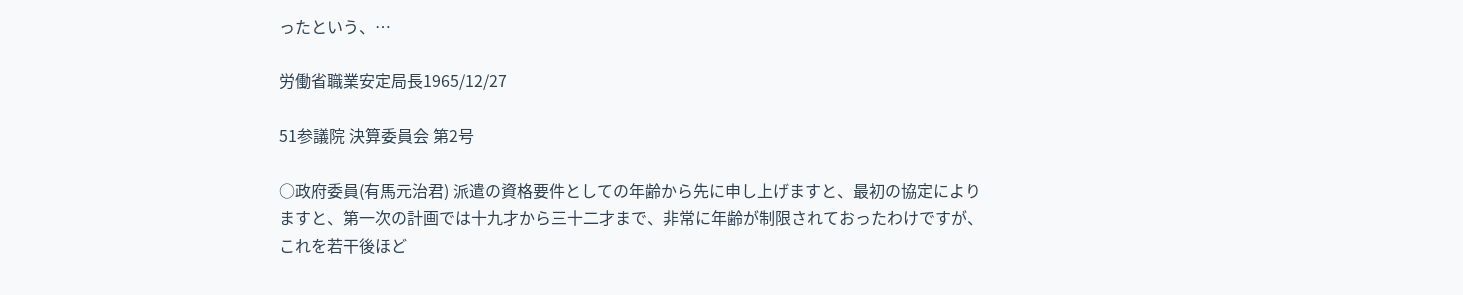ったという、…

労働省職業安定局長1965/12/27

51参議院 決算委員会 第2号

○政府委員(有馬元治君) 派遣の資格要件としての年齢から先に申し上げますと、最初の協定によりますと、第一次の計画では十九才から三十二才まで、非常に年齢が制限されておったわけですが、これを若干後ほど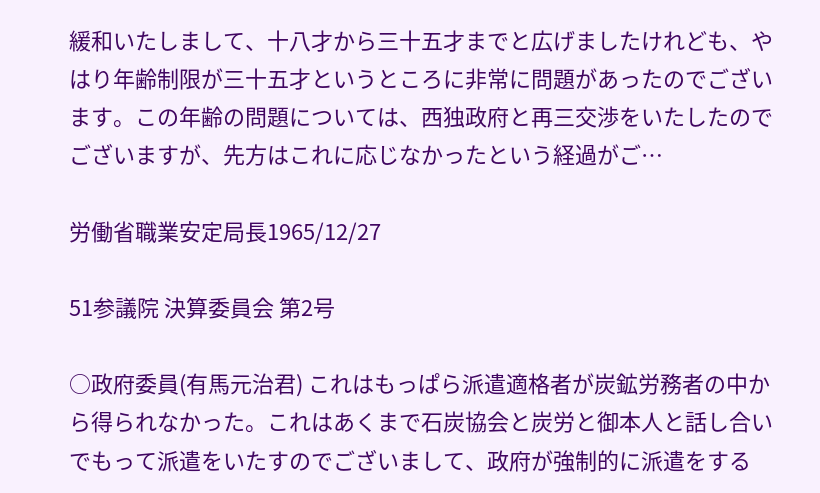緩和いたしまして、十八才から三十五才までと広げましたけれども、やはり年齢制限が三十五才というところに非常に問題があったのでございます。この年齢の問題については、西独政府と再三交渉をいたしたのでございますが、先方はこれに応じなかったという経過がご…

労働省職業安定局長1965/12/27

51参議院 決算委員会 第2号

○政府委員(有馬元治君) これはもっぱら派遣適格者が炭鉱労務者の中から得られなかった。これはあくまで石炭協会と炭労と御本人と話し合いでもって派遣をいたすのでございまして、政府が強制的に派遣をする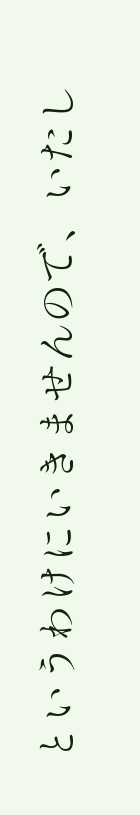というわけにいきませんので、いたし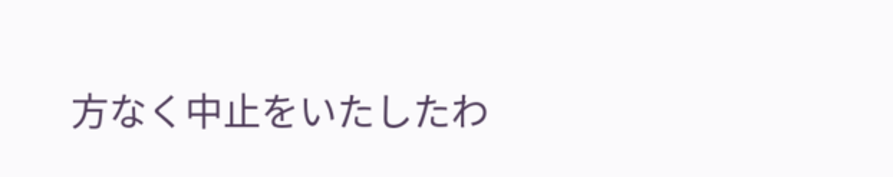方なく中止をいたしたわ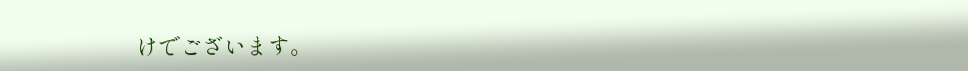けでございます。